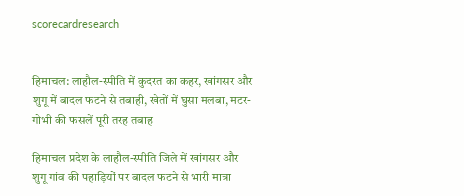scorecardresearch


हिमाचल: लाहौल-स्पीति में कुदरत का कहर, खांगसर और शुगू में बादल फटने से तबाही, खेतों में घुसा मलबा, मटर-गोभी की फसलें पूरी तरह तबाह

हिमाचल प्रदेश के लाहौल-स्पीति जिले में खांगसर और शुगू गांव की पहाड़ियों पर बादल फटने से भारी मात्रा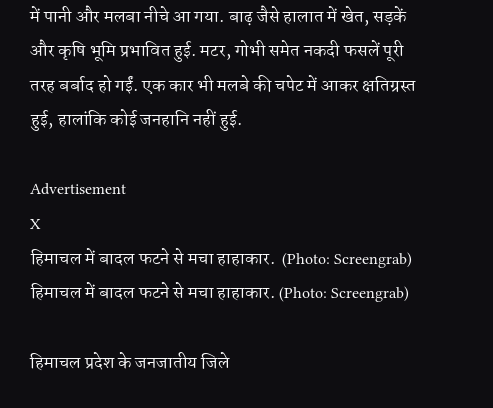में पानी और मलबा नीचे आ गया. बाढ़ जैसे हालात में खेत, सड़कें और कृषि भूमि प्रभावित हुई. मटर, गोभी समेत नकदी फसलें पूरी तरह बर्बाद हो गईं. एक कार भी मलबे की चपेट में आकर क्षतिग्रस्त हुई, हालांकि कोई जनहानि नहीं हुई.

Advertisement
X
हिमाचल में बादल फटने से मचा हाहाकार.  (Photo: Screengrab)
हिमाचल में बादल फटने से मचा हाहाकार. (Photo: Screengrab)

हिमाचल प्रदेश के जनजातीय जिले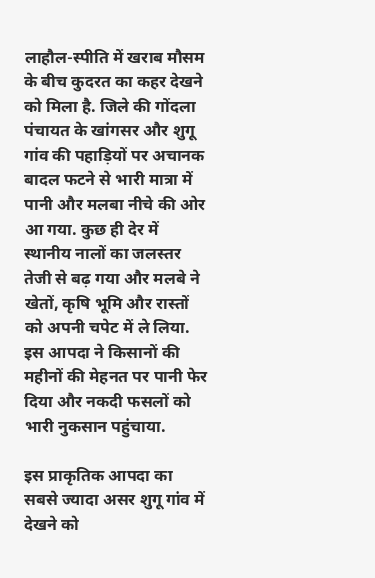लाहौल-स्पीति में खराब मौसम के बीच कुदरत का कहर देखने को मिला है. जिले की गोंदला पंचायत के खांगसर और शुगू गांव की पहाड़ियों पर अचानक बादल फटने से भारी मात्रा में पानी और मलबा नीचे की ओर आ गया. कुछ ही देर में स्थानीय नालों का जलस्तर तेजी से बढ़ गया और मलबे ने खेतों, कृषि भूमि और रास्तों को अपनी चपेट में ले लिया. इस आपदा ने किसानों की महीनों की मेहनत पर पानी फेर दिया और नकदी फसलों को भारी नुकसान पहुंचाया.

इस प्राकृतिक आपदा का सबसे ज्यादा असर शुगू गांव में देखने को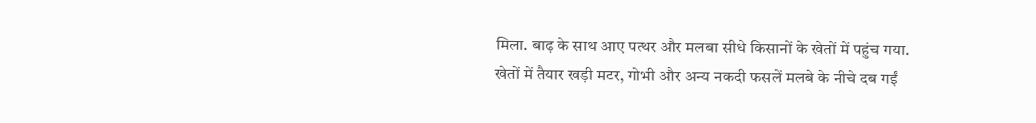मिला. बाढ़ के साथ आए पत्थर और मलबा सीधे किसानों के खेतों में पहुंच गया. खेतों में तैयार खड़ी मटर, गोभी और अन्य नकदी फसलें मलबे के नीचे दब गईं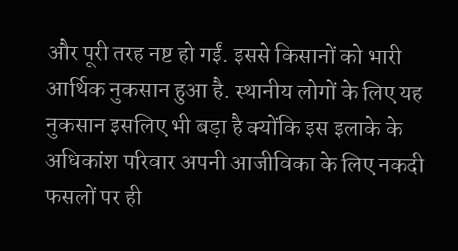और पूरी तरह नष्ट हो गईं. इससे किसानों को भारी आर्थिक नुकसान हुआ है. स्थानीय लोगों के लिए यह नुकसान इसलिए भी बड़ा है क्योंकि इस इलाके के अधिकांश परिवार अपनी आजीविका के लिए नकदी फसलों पर ही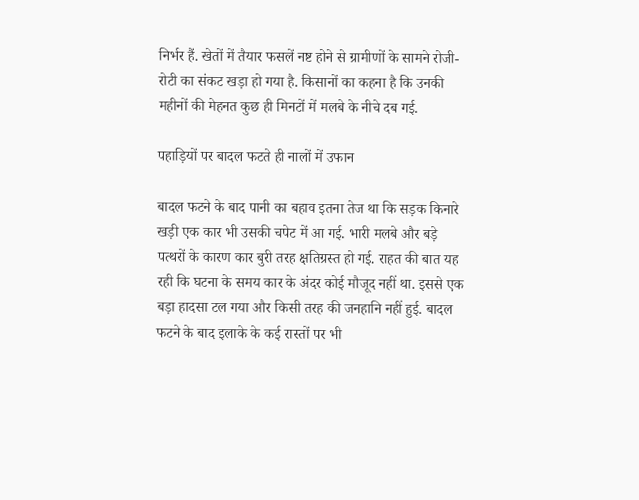निर्भर हैं. खेतों में तैयार फसलें नष्ट होने से ग्रामीणों के सामने रोजी-रोटी का संकट खड़ा हो गया है. किसानों का कहना है कि उनकी महीनों की मेहनत कुछ ही मिनटों में मलबे के नीचे दब गई.

पहाड़ियों पर बादल फटते ही नालों में उफान

बादल फटने के बाद पानी का बहाव इतना तेज था कि सड़क किनारे खड़ी एक कार भी उसकी चपेट में आ गई. भारी मलबे और बड़े पत्थरों के कारण कार बुरी तरह क्षतिग्रस्त हो गई. राहत की बात यह रही कि घटना के समय कार के अंदर कोई मौजूद नहीं था. इससे एक बड़ा हादसा टल गया और किसी तरह की जनहानि नहीं हुई. बादल फटने के बाद इलाके के कई रास्तों पर भी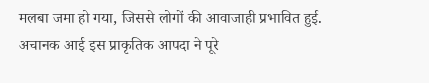मलबा जमा हो गया, जिससे लोगों की आवाजाही प्रभावित हुई. अचानक आई इस प्राकृतिक आपदा ने पूरे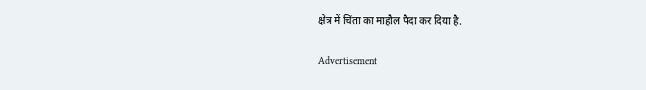क्षेत्र में चिंता का माहौल पैदा कर दिया है.

Advertisement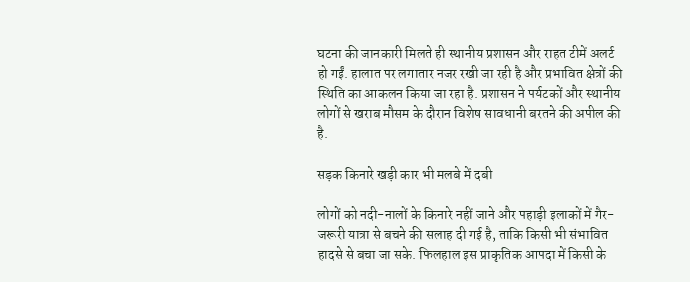घटना की जानकारी मिलते ही स्थानीय प्रशासन और राहत टीमें अलर्ट हो गईं. हालात पर लगातार नजर रखी जा रही है और प्रभावित क्षेत्रों की स्थिति का आकलन किया जा रहा है. प्रशासन ने पर्यटकों और स्थानीय लोगों से खराब मौसम के दौरान विशेष सावधानी बरतने की अपील की है.

सड़क किनारे खड़ी कार भी मलबे में दबी

लोगों को नदी-नालों के किनारे नहीं जाने और पहाड़ी इलाकों में गैर-जरूरी यात्रा से बचने की सलाह दी गई है, ताकि किसी भी संभावित हादसे से बचा जा सके. फिलहाल इस प्राकृतिक आपदा में किसी के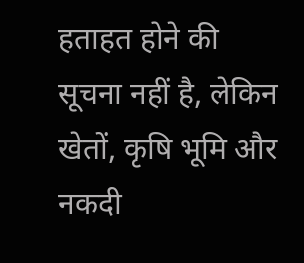हताहत होने की सूचना नहीं है, लेकिन खेतों, कृषि भूमि और नकदी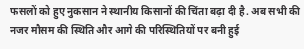फसलों को हुए नुकसान ने स्थानीय किसानों की चिंता बढ़ा दी है. अब सभी की नजर मौसम की स्थिति और आगे की परिस्थितियों पर बनी हुई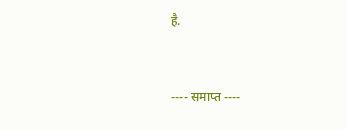है.


---- समाप्त ----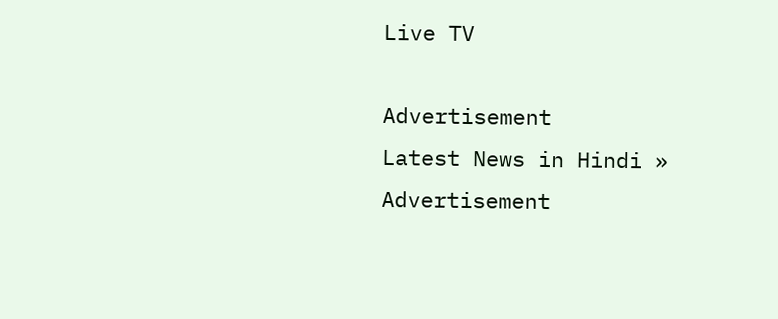Live TV

Advertisement
Latest News in Hindi »
Advertisement